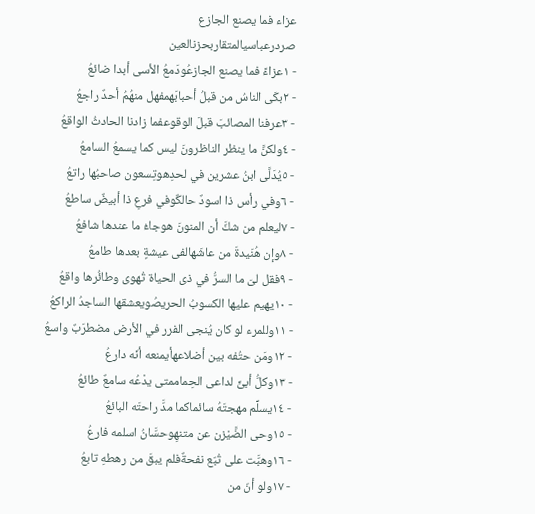عزاء فما يصنع الجازع
صردرعباسيالمتقاربحزنالعين
- ١عزاءً فما يصنع الجازعُودَمعُ الأسى أبدا ضائعُ
- ٢بكَى الناسُ من قبلُ أحبابَهمفهل منهُمُ أحدٌ راجعُ
- ٣عرفنا المصائبَ قبلَ الوقوعفما زادنا الحادثُ الواقعُ
- ٤ولكنَّ ما ينظر الناظرونَ ليس كما يسمعُ السامعُ
- ٥يُدَلَّى ابنُ عشرين في لحدِهوتِسعون صاحبُها راتعُ
- ٦وفي رأس ذا اسودٌ حالكٌوفي فرعِ ذا أبيضٌ ساطعُ
- ٧ليعلم من شكَّ أن المنونَ هوجاءُ ما عندها شافعُ
- ٨وإن هُنَيدةَ من عاشَهالفى عيشةٍ بعدها طامعُ
- ٩فقل لىَ ما السرُّ في ذى الحياة تُهوى وطائُرها واقعُ
- ١٠يهيم عليها الكسوبُ الحريصُويعشقها الساجدُ الراكعُ
- ١١وللمرء لو كان يُنجى الفرر في الأرض مضطرَبٌ واسعُ
- ١٢ومَن حتُفه بين أضلاعهأيمنعه أنّه دارعُ
- ١٣وكلُّ أبىٍّ لداعى الحِماممتى يدْعُه سامعٌ طائعُ
- ١٤يسلِّم مهجتَهُ سائماكما مدَّ راحتَه البائعُ
- ١٥وحى الضَّيْزن عن متنهِوحسَّانُ اسلمه فارعُ
- ١٦وهبَّت على تُبّع نفحةٌفلم يبقَ من رهطهِ تابعُ
- ١٧ولو أنّ من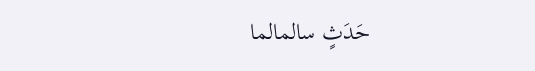حَدَثٍ سالمالما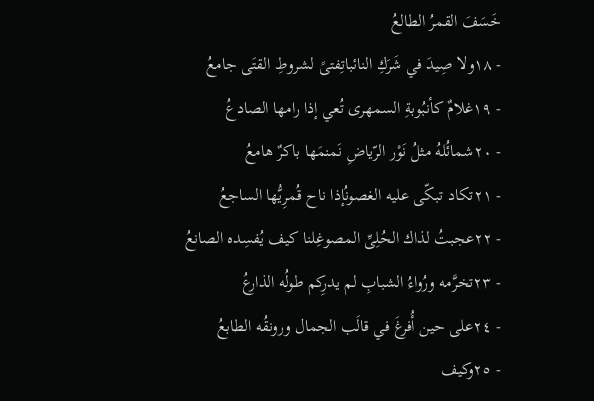خَسَفَ القمرُ الطالعُ
- ١٨ولا صِيدَ في شَرَكِ النائباتِفتىً لشروطِ القتَى جامعُ
- ١٩غلامٌ كأنبُوبةِ السمهرى تُعي إذا رامها الصادعُ
- ٢٠شمائُلهُ مثلُ نَوْر الرّياضِ نَمنمَها باكرٌ هامعُ
- ٢١تكاد تبكّى عليه الغصونُإذا ناح قُمرِيُّها الساجعُ
- ٢٢عجبتُ لذاك الحُلِىِّ المصوغِلنا كيف يُفسِده الصانعُ
- ٢٣تخرَّمه ورُواءُ الشبابِ لم يدرِكم طولُه الذارعُ
- ٢٤على حين أُفرغَ في قالَب الجمال ورونقُه الطابعُ
- ٢٥وكيف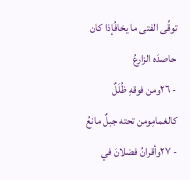توقِّى الفتى ما يخافُإذا كان حاصدَه الزارعُ
- ٢٦ومن فوقهِ ظُلَلٌ كالغمامِومن تحته جبلٌ مانعُ
- ٢٧وأقرانُ فضلانَ في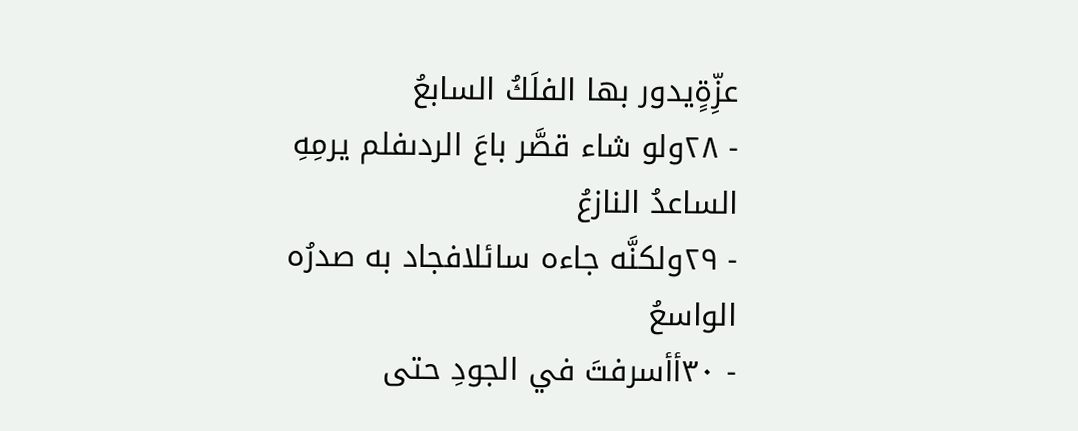عزِّةٍيدور بها الفلَكُ السابعُ
- ٢٨ولو شاء قصَّر باعَ الردىفلم يرمِهِ الساعدُ النازعُ
- ٢٩ولكنَّه جاءه سائلافجاد به صدرُه الواسعُ
- ٣٠أأسرفتَ في الجودِ حتى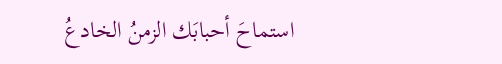استماحَ أحبابَك الزمنُ الخادعُ